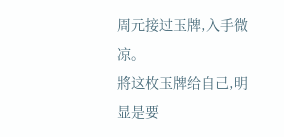周元接过玉牌,入手微凉。
將这枚玉牌给自己,明显是要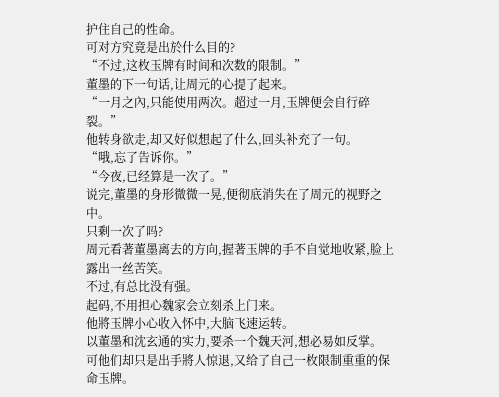护住自己的性命。
可对方究竟是出於什么目的?
“不过,这枚玉牌有时间和次数的限制。”
董墨的下一句话,让周元的心提了起来。
“一月之內,只能使用两次。超过一月,玉牌便会自行碎裂。”
他转身欲走,却又好似想起了什么,回头补充了一句。
“哦,忘了告诉你。”
“今夜,已经算是一次了。”
说完,董墨的身形微微一晃,便彻底消失在了周元的视野之中。
只剩一次了吗?
周元看著董墨离去的方向,握著玉牌的手不自觉地收紧,脸上露出一丝苦笑。
不过,有总比没有强。
起码,不用担心魏家会立刻杀上门来。
他將玉牌小心收入怀中,大脑飞速运转。
以董墨和沈玄通的实力,要杀一个魏天河,想必易如反掌。
可他们却只是出手將人惊退,又给了自己一枚限制重重的保命玉牌。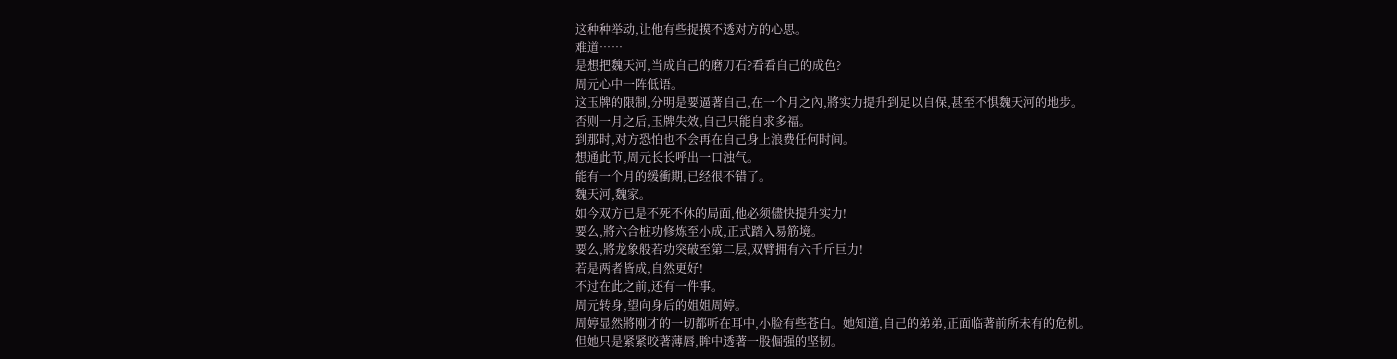这种种举动,让他有些捉摸不透对方的心思。
难道……
是想把魏天河,当成自己的磨刀石?看看自己的成色?
周元心中一阵低语。
这玉牌的限制,分明是要逼著自己,在一个月之內,將实力提升到足以自保,甚至不惧魏天河的地步。
否则一月之后,玉牌失效,自己只能自求多福。
到那时,对方恐怕也不会再在自己身上浪费任何时间。
想通此节,周元长长呼出一口浊气。
能有一个月的缓衝期,已经很不错了。
魏天河,魏家。
如今双方已是不死不休的局面,他必须儘快提升实力!
要么,將六合桩功修炼至小成,正式踏入易筋境。
要么,將龙象般若功突破至第二层,双臂拥有六千斤巨力!
若是两者皆成,自然更好!
不过在此之前,还有一件事。
周元转身,望向身后的姐姐周婷。
周婷显然將刚才的一切都听在耳中,小脸有些苍白。她知道,自己的弟弟,正面临著前所未有的危机。
但她只是紧紧咬著薄唇,眸中透著一股倔强的坚韧。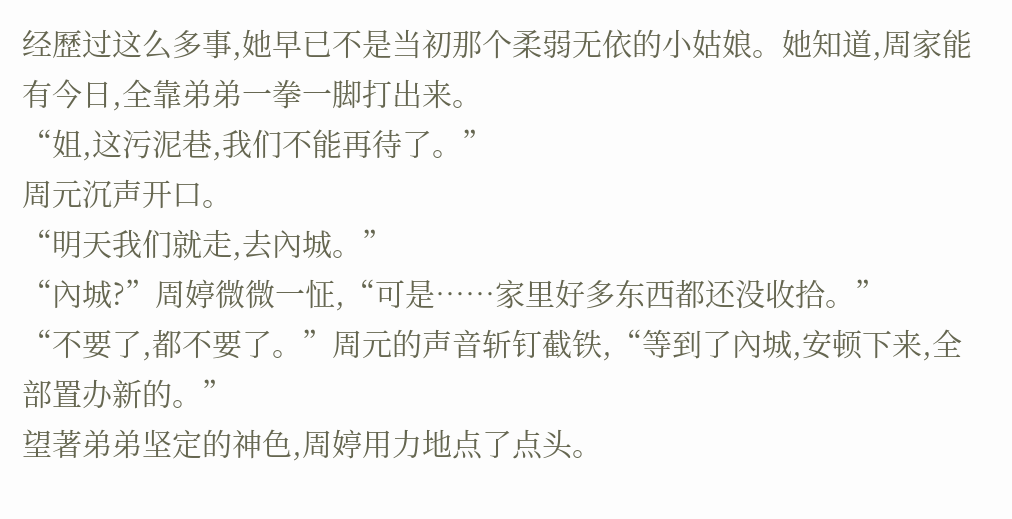经歷过这么多事,她早已不是当初那个柔弱无依的小姑娘。她知道,周家能有今日,全靠弟弟一拳一脚打出来。
“姐,这污泥巷,我们不能再待了。”
周元沉声开口。
“明天我们就走,去內城。”
“內城?”周婷微微一怔,“可是……家里好多东西都还没收拾。”
“不要了,都不要了。”周元的声音斩钉截铁,“等到了內城,安顿下来,全部置办新的。”
望著弟弟坚定的神色,周婷用力地点了点头。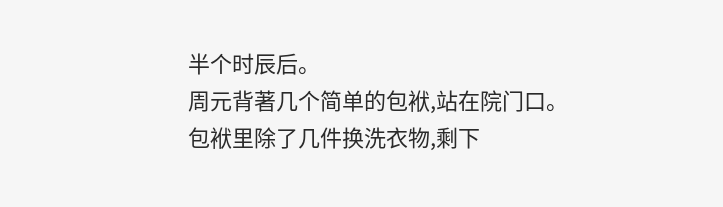半个时辰后。
周元背著几个简单的包袱,站在院门口。
包袱里除了几件换洗衣物,剩下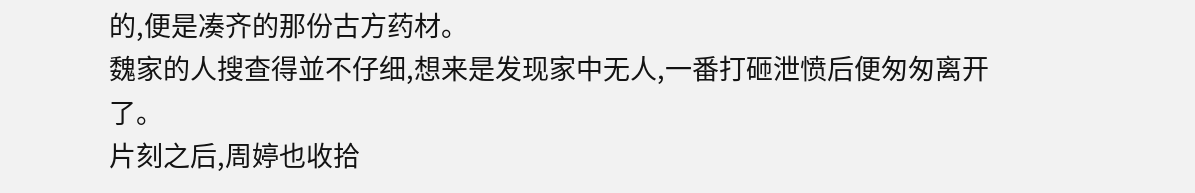的,便是凑齐的那份古方药材。
魏家的人搜查得並不仔细,想来是发现家中无人,一番打砸泄愤后便匆匆离开了。
片刻之后,周婷也收拾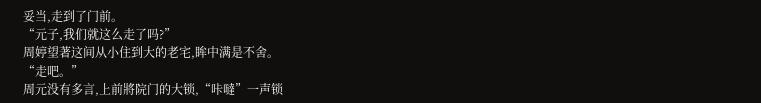妥当,走到了门前。
“元子,我们就这么走了吗?”
周婷望著这间从小住到大的老宅,眸中满是不舍。
“走吧。”
周元没有多言,上前將院门的大锁,“咔噠”一声锁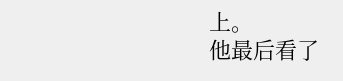上。
他最后看了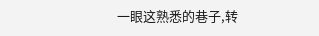一眼这熟悉的巷子,转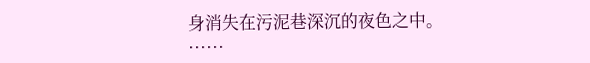身消失在污泥巷深沉的夜色之中。
......